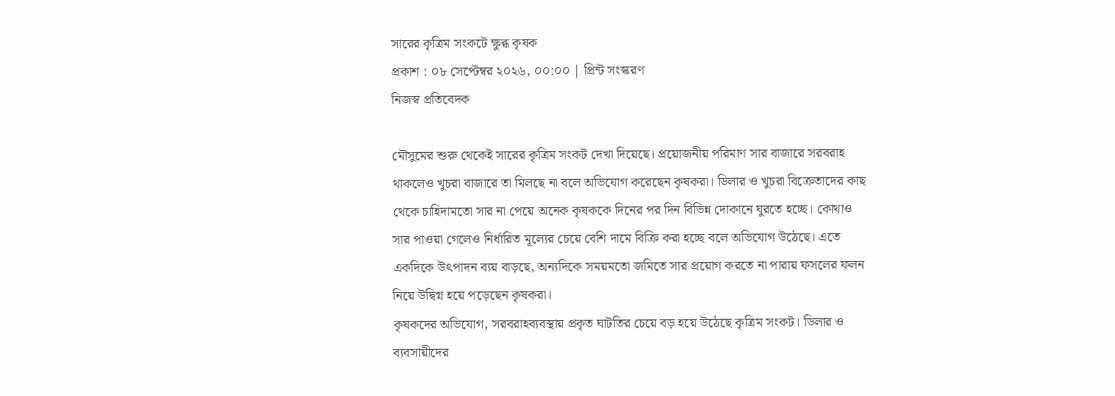সারের কৃত্রিম সংকটে ক্ষুব্ধ কৃষক
প্রকাশ : ০৮ সেপ্টেম্বর ২০২৬, ০০:০০ | প্রিন্ট সংস্করণ
নিজস্ব প্রতিবেদক

মৌসুমের শুরু থেকেই সারের কৃত্রিম সংকট দেখা দিয়েছে। প্রয়োজনীয় পরিমাণ সার বাজারে সরবরাহ থাকলেও খুচরা বাজারে তা মিলছে না বলে অভিযোগ করেছেন কৃষকরা। ডিলার ও খুচরা বিক্রেতাদের কাছ থেকে চাহিদামতো সার না পেয়ে অনেক কৃষককে দিনের পর দিন বিভিন্ন দোকানে ঘুরতে হচ্ছে। কোথাও সার পাওয়া গেলেও নির্ধারিত মূল্যের চেয়ে বেশি দামে বিক্রি করা হচ্ছে বলে অভিযোগ উঠেছে। এতে একদিকে উৎপাদন ব্যয় বাড়ছে, অন্যদিকে সময়মতো জমিতে সার প্রয়োগ করতে না পারায় ফসলের ফলন নিয়ে উদ্বিগ্ন হয়ে পড়েছেন কৃষকরা।
কৃষকদের অভিযোগ, সরবরাহব্যবস্থায় প্রকৃত ঘাটতির চেয়ে বড় হয়ে উঠেছে কৃত্রিম সংকট। ডিলার ও ব্যবসায়ীদের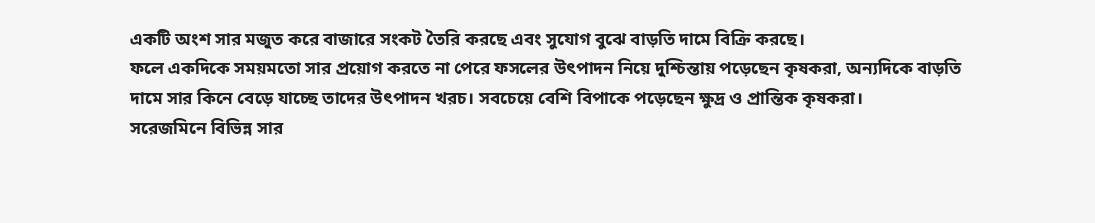একটি অংশ সার মজুত করে বাজারে সংকট তৈরি করছে এবং সুযোগ বুঝে বাড়তি দামে বিক্রি করছে।
ফলে একদিকে সময়মতো সার প্রয়োগ করতে না পেরে ফসলের উৎপাদন নিয়ে দুশ্চিন্তায় পড়েছেন কৃষকরা, অন্যদিকে বাড়তি দামে সার কিনে বেড়ে যাচ্ছে তাদের উৎপাদন খরচ। সবচেয়ে বেশি বিপাকে পড়েছেন ক্ষুদ্র ও প্রান্তিক কৃষকরা।
সরেজমিনে বিভিন্ন সার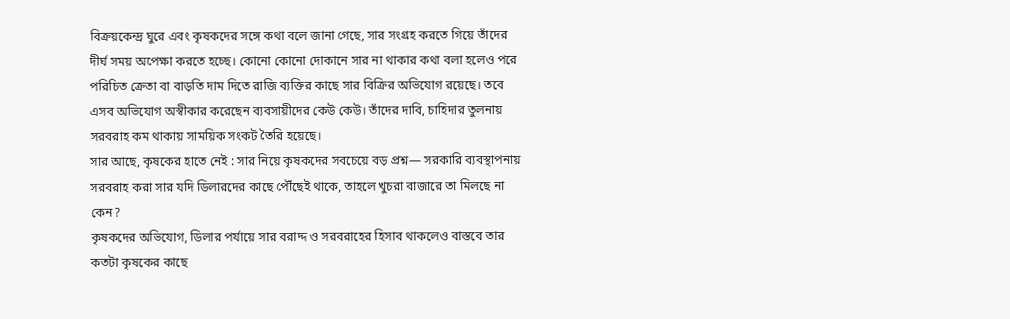বিক্রয়কেন্দ্র ঘুরে এবং কৃষকদের সঙ্গে কথা বলে জানা গেছে, সার সংগ্রহ করতে গিয়ে তাঁদের দীর্ঘ সময় অপেক্ষা করতে হচ্ছে। কোনো কোনো দোকানে সার না থাকার কথা বলা হলেও পরে পরিচিত ক্রেতা বা বাড়তি দাম দিতে রাজি ব্যক্তির কাছে সার বিক্রির অভিযোগ রয়েছে। তবে এসব অভিযোগ অস্বীকার করেছেন ব্যবসায়ীদের কেউ কেউ। তাঁদের দাবি, চাহিদার তুলনায় সরবরাহ কম থাকায় সাময়িক সংকট তৈরি হয়েছে।
সার আছে, কৃষকের হাতে নেই : সার নিয়ে কৃষকদের সবচেয়ে বড় প্রশ্ন— সরকারি ব্যবস্থাপনায় সরবরাহ করা সার যদি ডিলারদের কাছে পৌঁছেই থাকে, তাহলে খুচরা বাজারে তা মিলছে না কেন?
কৃষকদের অভিযোগ, ডিলার পর্যায়ে সার বরাদ্দ ও সরবরাহের হিসাব থাকলেও বাস্তবে তার কতটা কৃষকের কাছে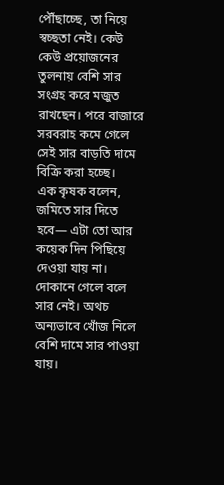পৌঁছাচ্ছে, তা নিয়ে স্বচ্ছতা নেই। কেউ কেউ প্রয়োজনের তুলনায় বেশি সার সংগ্রহ করে মজুত রাখছেন। পরে বাজারে সরবরাহ কমে গেলে সেই সার বাড়তি দামে বিক্রি করা হচ্ছে।
এক কৃষক বলেন, জমিতে সার দিতে হবে— এটা তো আর কয়েক দিন পিছিয়ে দেওয়া যায় না। দোকানে গেলে বলে সার নেই। অথচ অন্যভাবে খোঁজ নিলে বেশি দামে সার পাওয়া যায়।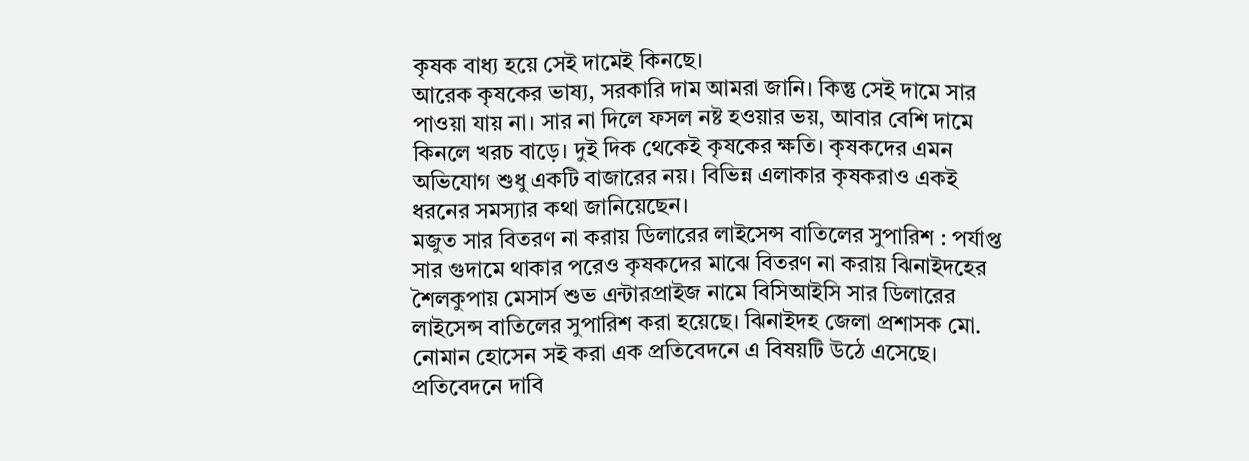কৃষক বাধ্য হয়ে সেই দামেই কিনছে।
আরেক কৃষকের ভাষ্য, সরকারি দাম আমরা জানি। কিন্তু সেই দামে সার পাওয়া যায় না। সার না দিলে ফসল নষ্ট হওয়ার ভয়, আবার বেশি দামে কিনলে খরচ বাড়ে। দুই দিক থেকেই কৃষকের ক্ষতি। কৃষকদের এমন অভিযোগ শুধু একটি বাজারের নয়। বিভিন্ন এলাকার কৃষকরাও একই ধরনের সমস্যার কথা জানিয়েছেন।
মজুত সার বিতরণ না করায় ডিলারের লাইসেন্স বাতিলের সুপারিশ : পর্যাপ্ত সার গুদামে থাকার পরেও কৃষকদের মাঝে বিতরণ না করায় ঝিনাইদহের শৈলকুপায় মেসার্স শুভ এন্টারপ্রাইজ নামে বিসিআইসি সার ডিলারের লাইসেন্স বাতিলের সুপারিশ করা হয়েছে। ঝিনাইদহ জেলা প্রশাসক মো. নোমান হোসেন সই করা এক প্রতিবেদনে এ বিষয়টি উঠে এসেছে। প্রতিবেদনে দাবি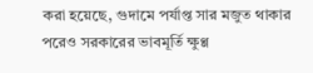করা হয়েছে, গুদামে পর্যাপ্ত সার মজুত থাকার পরেও সরকারের ভাবমূর্তি ক্ষুণ্ণ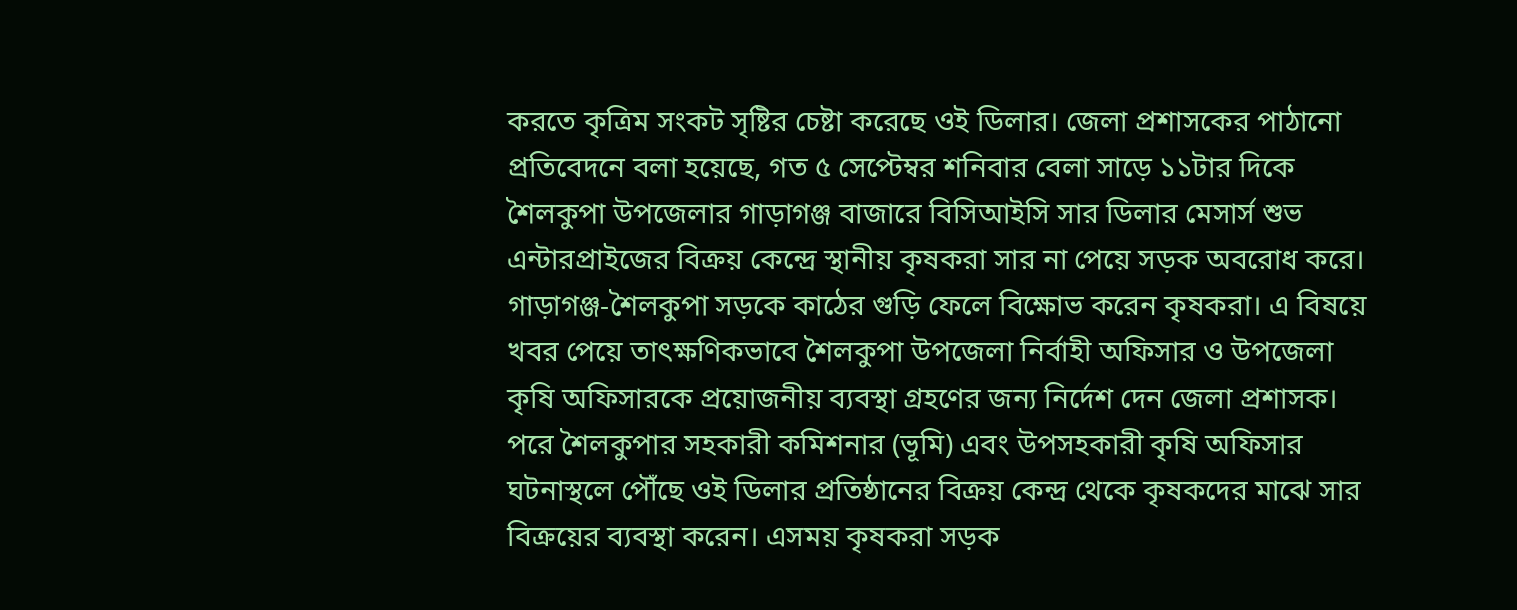করতে কৃত্রিম সংকট সৃষ্টির চেষ্টা করেছে ওই ডিলার। জেলা প্রশাসকের পাঠানো প্রতিবেদনে বলা হয়েছে, গত ৫ সেপ্টেম্বর শনিবার বেলা সাড়ে ১১টার দিকে শৈলকুপা উপজেলার গাড়াগঞ্জ বাজারে বিসিআইসি সার ডিলার মেসার্স শুভ এন্টারপ্রাইজের বিক্রয় কেন্দ্রে স্থানীয় কৃষকরা সার না পেয়ে সড়ক অবরোধ করে। গাড়াগঞ্জ-শৈলকুপা সড়কে কাঠের গুড়ি ফেলে বিক্ষোভ করেন কৃষকরা। এ বিষয়ে খবর পেয়ে তাৎক্ষণিকভাবে শৈলকুপা উপজেলা নির্বাহী অফিসার ও উপজেলা কৃষি অফিসারকে প্রয়োজনীয় ব্যবস্থা গ্রহণের জন্য নির্দেশ দেন জেলা প্রশাসক। পরে শৈলকুপার সহকারী কমিশনার (ভূমি) এবং উপসহকারী কৃষি অফিসার ঘটনাস্থলে পৌঁছে ওই ডিলার প্রতিষ্ঠানের বিক্রয় কেন্দ্র থেকে কৃষকদের মাঝে সার বিক্রয়ের ব্যবস্থা করেন। এসময় কৃষকরা সড়ক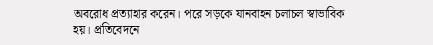অবরোধ প্রত্যাহার করেন। পরে সড়কে যানবাহন চলাচল স্বাভাবিক হয়। প্রতিবেদনে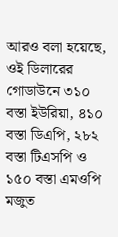আরও বলা হয়েছে, ওই ডিলারের গোডাউনে ৩১০ বস্তা ইউরিয়া, ৪১০ বস্তা ডিএপি, ২৮২ বস্তা টিএসপি ও ১৫০ বস্তা এমওপি মজুত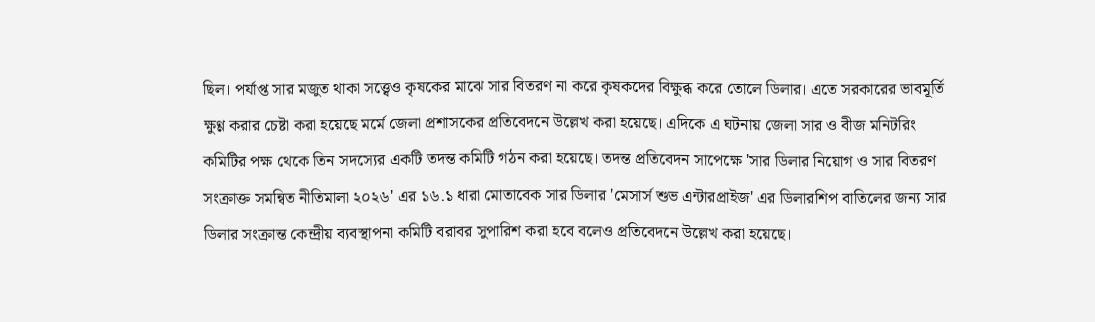ছিল। পর্যাপ্ত সার মজুত থাকা সত্ত্বেও কৃষকের মাঝে সার বিতরণ না করে কৃষকদের বিক্ষুব্ধ করে তোলে ডিলার। এতে সরকারের ভাবমূর্তি ক্ষুণ্ণ করার চেষ্টা করা হয়েছে মর্মে জেলা প্রশাসকের প্রতিবেদনে উল্লেখ করা হয়েছে। এদিকে এ ঘটনায় জেলা সার ও বীজ মনিটরিং কমিটির পক্ষ থেকে তিন সদস্যের একটি তদন্ত কমিটি গঠন করা হয়েছে। তদন্ত প্রতিবেদন সাপেক্ষে 'সার ডিলার নিয়োগ ও সার বিতরণ সংক্রাক্ত সমন্বিত নীতিমালা ২০২৬' এর ১৬.১ ধারা মোতাবেক সার ডিলার 'মেসার্স শুভ এন্টারপ্রাইজ' এর ডিলারশিপ বাতিলের জন্য সার ডিলার সংক্রান্ত কেন্দ্রীয় ব্যবস্থাপনা কমিটি বরাবর সুপারিশ করা হবে বলেও প্রতিবেদনে উল্লেখ করা হয়েছে।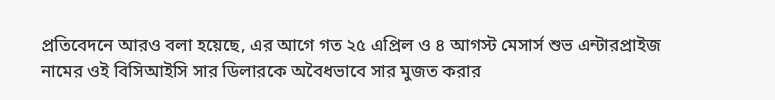প্রতিবেদনে আরও বলা হয়েছে, এর আগে গত ২৫ এপ্রিল ও ৪ আগস্ট মেসার্স শুভ এন্টারপ্রাইজ নামের ওই বিসিআইসি সার ডিলারকে অবৈধভাবে সার মুজত করার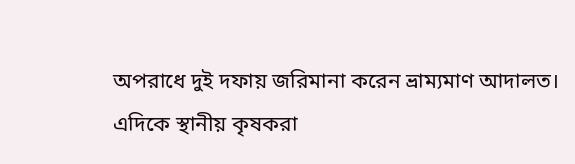অপরাধে দুই দফায় জরিমানা করেন ভ্রাম্যমাণ আদালত।
এদিকে স্থানীয় কৃষকরা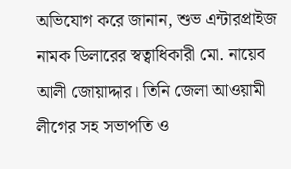অভিযোগ করে জানান, শুভ এন্টারপ্রাইজ নামক ডিলারের স্বত্বাধিকারী মো. নায়েব আলী জোয়াদ্দার। তিনি জেলা আওয়ামী লীগের সহ সভাপতি ও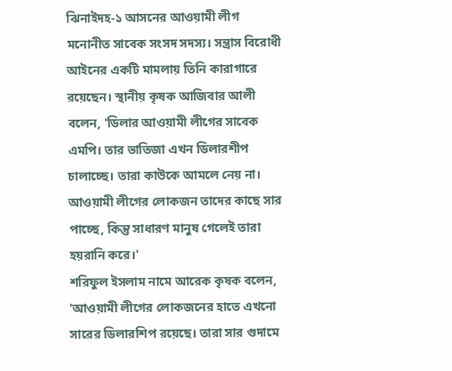ঝিনাইদহ-১ আসনের আওয়ামী লীগ মনোনীত সাবেক সংসদ সদস্য। সন্ত্রাস বিরোধী আইনের একটি মামলায় তিনি কারাগারে রয়েছেন। স্থানীয় কৃষক আজিবার আলী বলেন, 'ডিলার আওয়ামী লীগের সাবেক এমপি। তার ভাতিজা এখন ডিলারশীপ চালাচ্ছে। তারা কাউকে আমলে নেয় না। আওয়ামী লীগের লোকজন তাদের কাছে সার পাচ্ছে, কিন্তু সাধারণ মানুষ গেলেই তারা হয়রানি করে।'
শরিফুল ইসলাম নামে আরেক কৃষক বলেন, 'আওয়ামী লীগের লোকজনের হাতে এখনো সারের ডিলারশিপ রয়েছে। তারা সার গুদামে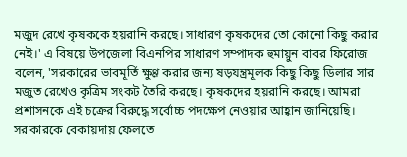মজুদ রেখে কৃষককে হয়রানি করছে। সাধারণ কৃষকদের তো কোনো কিছু করার নেই।' এ বিষয়ে উপজেলা বিএনপির সাধারণ সম্পাদক হুমায়ুন বাবর ফিরোজ বলেন, 'সরকারের ভাবমূর্তি ক্ষুণ্ণ করার জন্য ষড়যন্ত্রমূলক কিছু কিছু ডিলার সার মজুত রেখেও কৃত্রিম সংকট তৈরি করছে। কৃষকদের হয়রানি করছে। আমরা প্রশাসনকে এই চক্রের বিরুদ্ধে সর্বোচ্চ পদক্ষেপ নেওয়ার আহ্বান জানিয়েছি। সরকারকে বেকায়দায় ফেলতে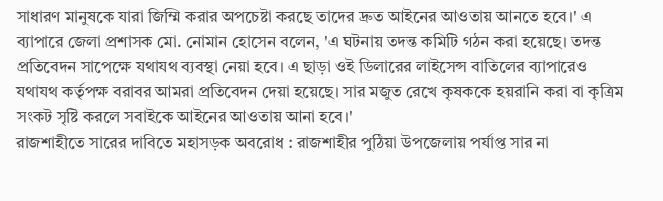সাধারণ মানুষকে যারা জিম্মি করার অপচেষ্টা করছে তাদের দ্রুত আইনের আওতায় আনতে হবে।' এ ব্যাপারে জেলা প্রশাসক মো. নোমান হোসেন বলেন, 'এ ঘটনায় তদন্ত কমিটি গঠন করা হয়েছে। তদন্ত প্রতিবেদন সাপেক্ষে যথাযথ ব্যবস্থা নেয়া হবে। এ ছাড়া ওই ডিলারের লাইসেন্স বাতিলের ব্যাপারেও যথাযথ কর্তৃপক্ষ বরাবর আমরা প্রতিবেদন দেয়া হয়েছে। সার মজুত রেখে কৃষককে হয়রানি করা বা কৃত্রিম সংকট সৃষ্টি করলে সবাইকে আইনের আওতায় আনা হবে।'
রাজশাহীতে সারের দাবিতে মহাসড়ক অবরোধ : রাজশাহীর পুঠিয়া উপজেলায় পর্যাপ্ত সার না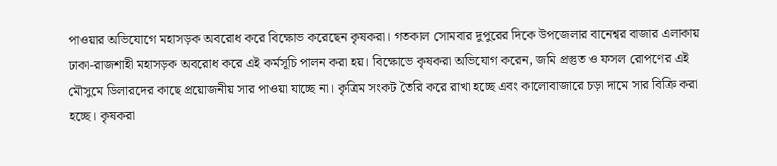পাওয়ার অভিযোগে মহাসড়ক অবরোধ করে বিক্ষোভ করেছেন কৃষকরা। গতকাল সোমবার দুপুরের দিকে উপজেলার বানেশ্বর বাজার এলাকায় ঢাকা-রাজশাহী মহাসড়ক অবরোধ করে এই কর্মসূচি পালন করা হয়। বিক্ষোভে কৃষকরা অভিযোগ করেন, জমি প্রস্তুত ও ফসল রোপণের এই মৌসুমে ডিলারদের কাছে প্রয়োজনীয় সার পাওয়া যাচ্ছে না। কৃত্রিম সংকট তৈরি করে রাখা হচ্ছে এবং কালোবাজারে চড়া দামে সার বিক্রি করা হচ্ছে। কৃষকরা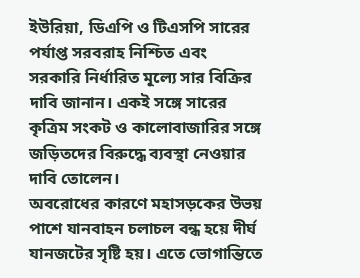ইউরিয়া, ডিএপি ও টিএসপি সারের পর্যাপ্ত সরবরাহ নিশ্চিত এবং সরকারি নির্ধারিত মূল্যে সার বিক্রির দাবি জানান। একই সঙ্গে সারের কৃত্রিম সংকট ও কালোবাজারির সঙ্গে জড়িতদের বিরুদ্ধে ব্যবস্থা নেওয়ার দাবি তোলেন।
অবরোধের কারণে মহাসড়কের উভয় পাশে যানবাহন চলাচল বন্ধ হয়ে দীর্ঘ যানজটের সৃষ্টি হয়। এতে ভোগান্তিতে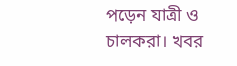পড়েন যাত্রী ও চালকরা। খবর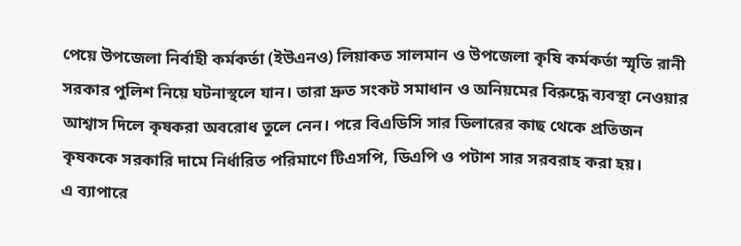পেয়ে উপজেলা নির্বাহী কর্মকর্তা (ইউএনও) লিয়াকত সালমান ও উপজেলা কৃষি কর্মকর্তা স্মৃতি রানী সরকার পুলিশ নিয়ে ঘটনাস্থলে যান। তারা দ্রুত সংকট সমাধান ও অনিয়মের বিরুদ্ধে ব্যবস্থা নেওয়ার আশ্বাস দিলে কৃষকরা অবরোধ তুলে নেন। পরে বিএডিসি সার ডিলারের কাছ থেকে প্রতিজন কৃষককে সরকারি দামে নির্ধারিত পরিমাণে টিএসপি, ডিএপি ও পটাশ সার সরবরাহ করা হয়।
এ ব্যাপারে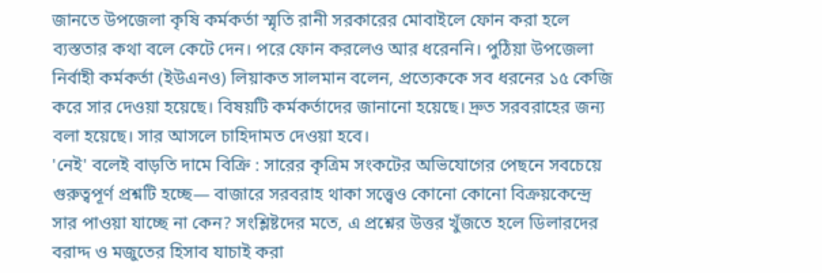জানতে উপজেলা কৃষি কর্মকর্তা স্মৃতি রানী সরকারের মোবাইলে ফোন করা হলে ব্যস্ততার কথা বলে কেটে দেন। পরে ফোন করলেও আর ধরেননি। পুঠিয়া উপজেলা নির্বাহী কর্মকর্তা (ইউএনও) লিয়াকত সালমান বলেন, প্রত্যেককে সব ধরনের ১৫ কেজি করে সার দেওয়া হয়েছে। বিষয়টি কর্মকর্তাদের জানানো হয়েছে। দ্রুত সরবরাহের জন্য বলা হয়েছে। সার আসলে চাহিদামত দেওয়া হবে।
'নেই' বলেই বাড়তি দামে বিক্রি : সারের কৃত্রিম সংকটের অভিযোগের পেছনে সবচেয়ে গুরুত্বপূর্ণ প্রশ্নটি হচ্ছে— বাজারে সরবরাহ থাকা সত্ত্বেও কোনো কোনো বিক্রয়কেন্দ্রে সার পাওয়া যাচ্ছে না কেন? সংশ্লিষ্টদের মতে, এ প্রশ্নের উত্তর খুঁজতে হলে ডিলারদের বরাদ্দ ও মজুতের হিসাব যাচাই করা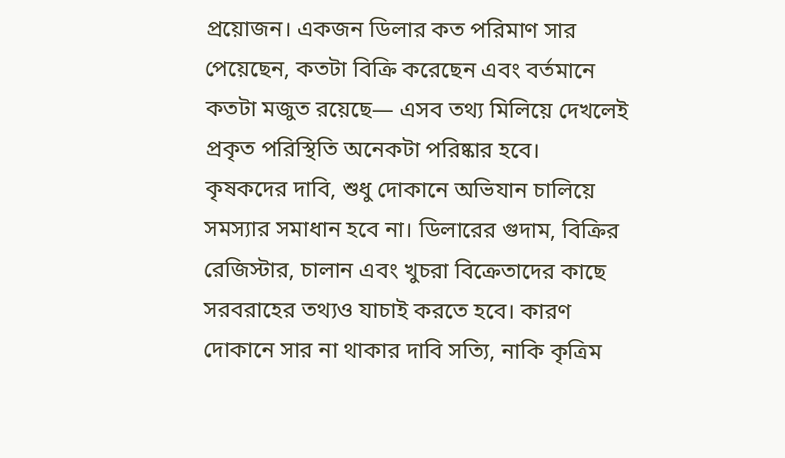প্রয়োজন। একজন ডিলার কত পরিমাণ সার পেয়েছেন, কতটা বিক্রি করেছেন এবং বর্তমানে কতটা মজুত রয়েছে— এসব তথ্য মিলিয়ে দেখলেই প্রকৃত পরিস্থিতি অনেকটা পরিষ্কার হবে।
কৃষকদের দাবি, শুধু দোকানে অভিযান চালিয়ে সমস্যার সমাধান হবে না। ডিলারের গুদাম, বিক্রির রেজিস্টার, চালান এবং খুচরা বিক্রেতাদের কাছে সরবরাহের তথ্যও যাচাই করতে হবে। কারণ দোকানে সার না থাকার দাবি সত্যি, নাকি কৃত্রিম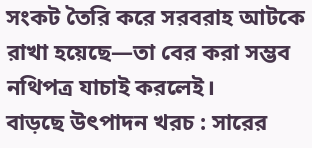সংকট তৈরি করে সরবরাহ আটকে রাখা হয়েছে—তা বের করা সম্ভব নথিপত্র যাচাই করলেই।
বাড়ছে উৎপাদন খরচ : সারের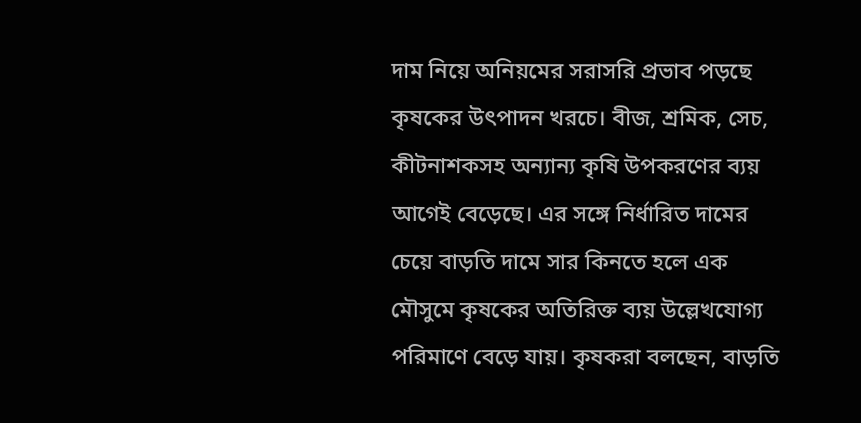দাম নিয়ে অনিয়মের সরাসরি প্রভাব পড়ছে কৃষকের উৎপাদন খরচে। বীজ, শ্রমিক, সেচ, কীটনাশকসহ অন্যান্য কৃষি উপকরণের ব্যয় আগেই বেড়েছে। এর সঙ্গে নির্ধারিত দামের চেয়ে বাড়তি দামে সার কিনতে হলে এক মৌসুমে কৃষকের অতিরিক্ত ব্যয় উল্লেখযোগ্য পরিমাণে বেড়ে যায়। কৃষকরা বলছেন, বাড়তি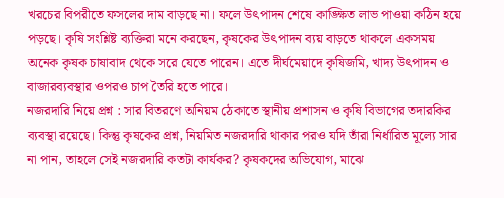খরচের বিপরীতে ফসলের দাম বাড়ছে না। ফলে উৎপাদন শেষে কাঙ্ক্ষিত লাভ পাওয়া কঠিন হয়ে পড়ছে। কৃষি সংশ্লিষ্ট ব্যক্তিরা মনে করছেন, কৃষকের উৎপাদন ব্যয় বাড়তে থাকলে একসময় অনেক কৃষক চাষাবাদ থেকে সরে যেতে পারেন। এতে দীর্ঘমেয়াদে কৃষিজমি, খাদ্য উৎপাদন ও বাজারব্যবস্থার ওপরও চাপ তৈরি হতে পারে।
নজরদারি নিয়ে প্রশ্ন : সার বিতরণে অনিয়ম ঠেকাতে স্থানীয় প্রশাসন ও কৃষি বিভাগের তদারকির ব্যবস্থা রয়েছে। কিন্তু কৃষকের প্রশ্ন, নিয়মিত নজরদারি থাকার পরও যদি তাঁরা নির্ধারিত মূল্যে সার না পান, তাহলে সেই নজরদারি কতটা কার্যকর? কৃষকদের অভিযোগ, মাঝে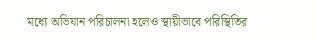মধ্যে অভিযান পরিচালনা হলেও স্থায়ীভাবে পরিস্থিতির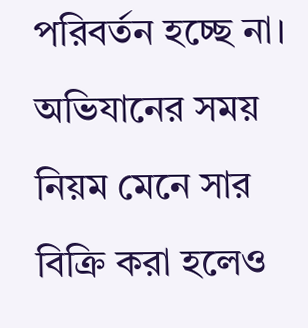পরিবর্তন হচ্ছে না। অভিযানের সময় নিয়ম মেনে সার বিক্রি করা হলেও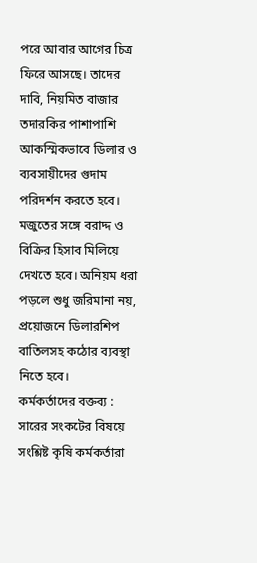পরে আবার আগের চিত্র ফিরে আসছে। তাদের দাবি, নিয়মিত বাজার তদারকির পাশাপাশি আকস্মিকভাবে ডিলার ও ব্যবসায়ীদের গুদাম পরিদর্শন করতে হবে। মজুতের সঙ্গে বরাদ্দ ও বিক্রির হিসাব মিলিয়ে দেখতে হবে। অনিয়ম ধরা পড়লে শুধু জরিমানা নয়, প্রয়োজনে ডিলারশিপ বাতিলসহ কঠোর ব্যবস্থা নিতে হবে।
কর্মকর্তাদের বক্তব্য : সারের সংকটের বিষয়ে সংশ্লিষ্ট কৃষি কর্মকর্তারা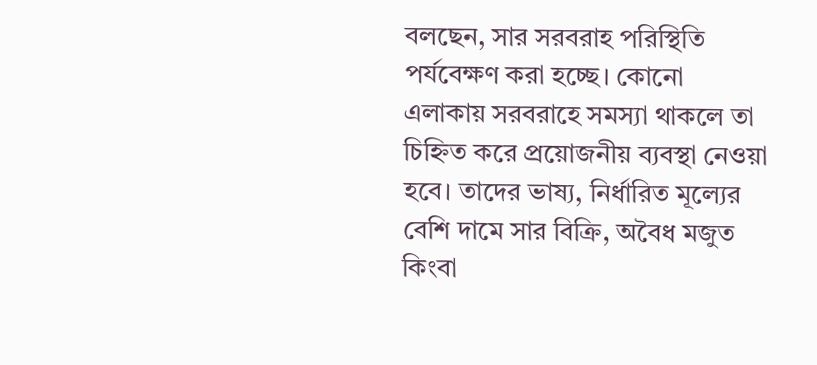বলছেন, সার সরবরাহ পরিস্থিতি পর্যবেক্ষণ করা হচ্ছে। কোনো এলাকায় সরবরাহে সমস্যা থাকলে তা চিহ্নিত করে প্রয়োজনীয় ব্যবস্থা নেওয়া হবে। তাদের ভাষ্য, নির্ধারিত মূল্যের বেশি দামে সার বিক্রি, অবৈধ মজুত কিংবা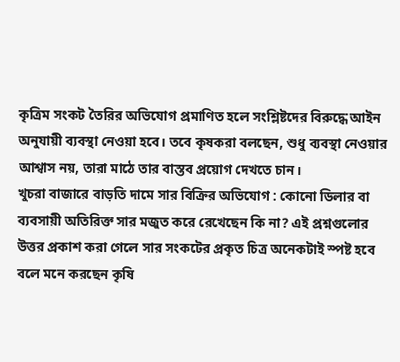কৃত্রিম সংকট তৈরির অভিযোগ প্রমাণিত হলে সংশ্লিষ্টদের বিরুদ্ধে আইন অনুযায়ী ব্যবস্থা নেওয়া হবে। তবে কৃষকরা বলছেন, শুধু ব্যবস্থা নেওয়ার আশ্বাস নয়, তারা মাঠে তার বাস্তব প্রয়োগ দেখতে চান।
খুচরা বাজারে বাড়তি দামে সার বিক্রির অভিযোগ : কোনো ডিলার বা ব্যবসায়ী অতিরিক্ত সার মজুত করে রেখেছেন কি না? এই প্রশ্নগুলোর উত্তর প্রকাশ করা গেলে সার সংকটের প্রকৃত চিত্র অনেকটাই স্পষ্ট হবে বলে মনে করছেন কৃষি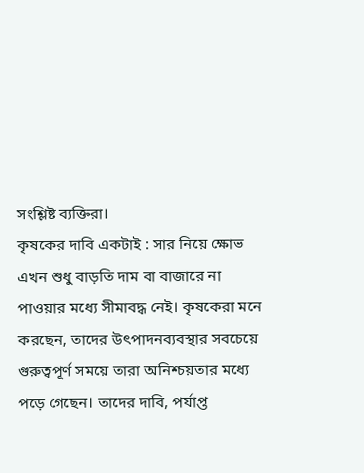সংশ্লিষ্ট ব্যক্তিরা।
কৃষকের দাবি একটাই : সার নিয়ে ক্ষোভ এখন শুধু বাড়তি দাম বা বাজারে না পাওয়ার মধ্যে সীমাবদ্ধ নেই। কৃষকেরা মনে করছেন, তাদের উৎপাদনব্যবস্থার সবচেয়ে গুরুত্বপূর্ণ সময়ে তারা অনিশ্চয়তার মধ্যে পড়ে গেছেন। তাদের দাবি, পর্যাপ্ত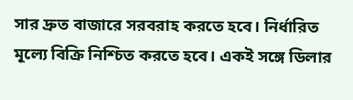সার দ্রুত বাজারে সরবরাহ করতে হবে। নির্ধারিত মূল্যে বিক্রি নিশ্চিত করতে হবে। একই সঙ্গে ডিলার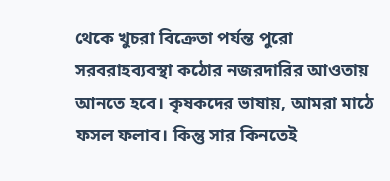থেকে খুচরা বিক্রেতা পর্যন্ত পুরো সরবরাহব্যবস্থা কঠোর নজরদারির আওতায় আনতে হবে। কৃষকদের ভাষায়, আমরা মাঠে ফসল ফলাব। কিন্তু সার কিনতেই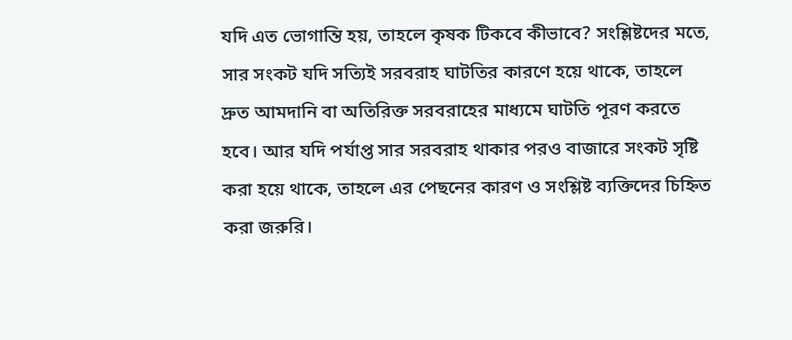যদি এত ভোগান্তি হয়, তাহলে কৃষক টিকবে কীভাবে? সংশ্লিষ্টদের মতে, সার সংকট যদি সত্যিই সরবরাহ ঘাটতির কারণে হয়ে থাকে, তাহলে দ্রুত আমদানি বা অতিরিক্ত সরবরাহের মাধ্যমে ঘাটতি পূরণ করতে হবে। আর যদি পর্যাপ্ত সার সরবরাহ থাকার পরও বাজারে সংকট সৃষ্টি করা হয়ে থাকে, তাহলে এর পেছনের কারণ ও সংশ্লিষ্ট ব্যক্তিদের চিহ্নিত করা জরুরি।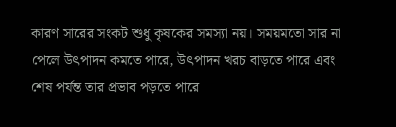কারণ সারের সংকট শুধু কৃষকের সমস্যা নয়। সময়মতো সার না পেলে উৎপাদন কমতে পারে, উৎপাদন খরচ বাড়তে পারে এবং শেষ পর্যন্ত তার প্রভাব পড়তে পারে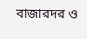বাজারদর ও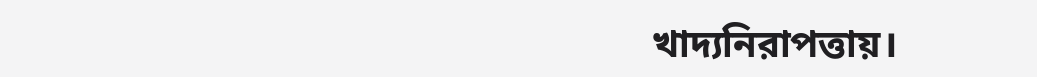খাদ্যনিরাপত্তায়।